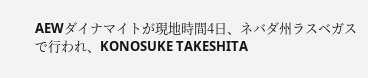AEWダイナマイトが現地時間4日、ネバダ州ラスベガスで行われ、KONOSUKE TAKESHITA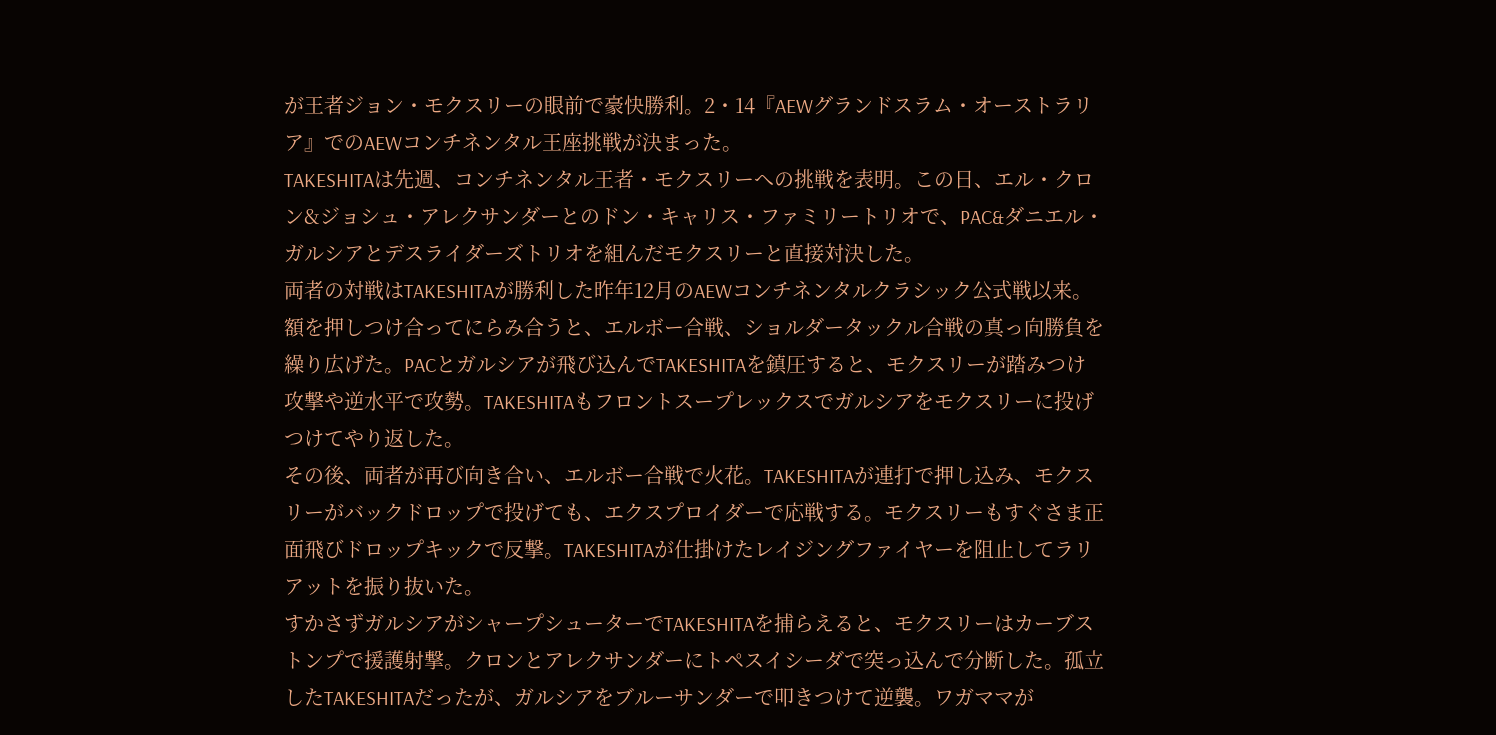が王者ジョン・モクスリーの眼前で豪快勝利。2・14『AEWグランドスラム・オーストラリア』でのAEWコンチネンタル王座挑戦が決まった。
TAKESHITAは先週、コンチネンタル王者・モクスリーへの挑戦を表明。この日、エル・クロン&ジョシュ・アレクサンダーとのドン・キャリス・ファミリートリオで、PAC&ダニエル・ガルシアとデスライダーズトリオを組んだモクスリーと直接対決した。
両者の対戦はTAKESHITAが勝利した昨年12月のAEWコンチネンタルクラシック公式戦以来。額を押しつけ合ってにらみ合うと、エルボー合戦、ショルダータックル合戦の真っ向勝負を繰り広げた。PACとガルシアが飛び込んでTAKESHITAを鎮圧すると、モクスリーが踏みつけ攻撃や逆水平で攻勢。TAKESHITAもフロントスープレックスでガルシアをモクスリーに投げつけてやり返した。
その後、両者が再び向き合い、エルボー合戦で火花。TAKESHITAが連打で押し込み、モクスリーがバックドロップで投げても、エクスプロイダーで応戦する。モクスリーもすぐさま正面飛びドロップキックで反撃。TAKESHITAが仕掛けたレイジングファイヤーを阻止してラリアットを振り抜いた。
すかさずガルシアがシャープシューターでTAKESHITAを捕らえると、モクスリーはカーブストンプで援護射撃。クロンとアレクサンダーにトペスイシーダで突っ込んで分断した。孤立したTAKESHITAだったが、ガルシアをブルーサンダーで叩きつけて逆襲。ワガママが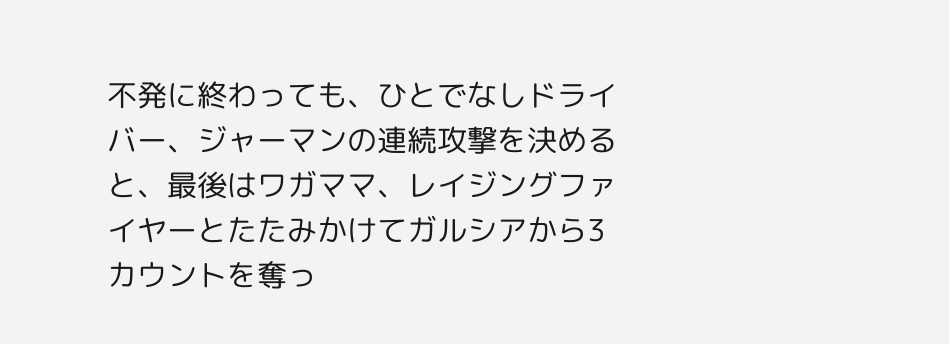不発に終わっても、ひとでなしドライバー、ジャーマンの連続攻撃を決めると、最後はワガママ、レイジングファイヤーとたたみかけてガルシアから3カウントを奪っ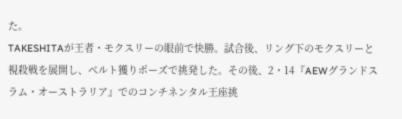た。
TAKESHITAが王者・モクスリーの眼前で快勝。試合後、リング下のモクスリーと視殺戦を展開し、ベルト獲りポーズで挑発した。その後、2・14『AEWグランドスラム・オーストラリア』でのコンチネンタル王座挑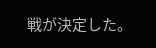戦が決定した。